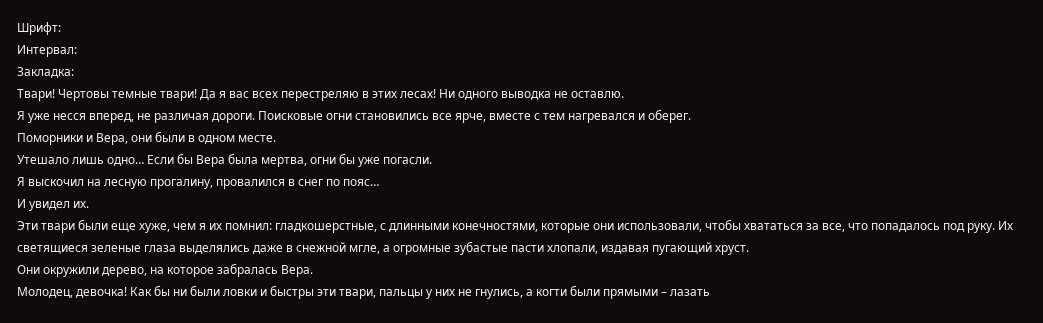Шрифт:
Интервал:
Закладка:
Твари! Чертовы темные твари! Да я вас всех перестреляю в этих лесах! Ни одного выводка не оставлю.
Я уже несся вперед, не различая дороги. Поисковые огни становились все ярче, вместе с тем нагревался и оберег.
Поморники и Вера, они были в одном месте.
Утешало лишь одно… Если бы Вера была мертва, огни бы уже погасли.
Я выскочил на лесную прогалину, провалился в снег по пояс…
И увидел их.
Эти твари были еще хуже, чем я их помнил: гладкошерстные, с длинными конечностями, которые они использовали, чтобы хвататься за все, что попадалось под руку. Их светящиеся зеленые глаза выделялись даже в снежной мгле, а огромные зубастые пасти хлопали, издавая пугающий хруст.
Они окружили дерево, на которое забралась Вера.
Молодец, девочка! Как бы ни были ловки и быстры эти твари, пальцы у них не гнулись, а когти были прямыми – лазать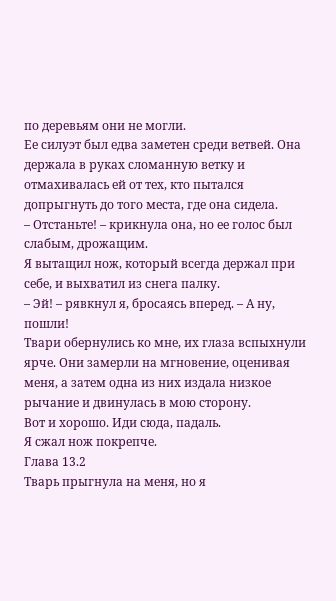по деревьям они не могли.
Ее силуэт был едва заметен среди ветвей. Она держала в руках сломанную ветку и отмахивалась ей от тех, кто пытался допрыгнуть до того места, где она сидела.
– Отстаньте! – крикнула она, но ее голос был слабым, дрожащим.
Я вытащил нож, который всегда держал при себе, и выхватил из снега палку.
– Эй! – рявкнул я, бросаясь вперед. – А ну, пошли!
Твари обернулись ко мне, их глаза вспыхнули ярче. Они замерли на мгновение, оценивая меня, а затем одна из них издала низкое рычание и двинулась в мою сторону.
Вот и хорошо. Иди сюда, падаль.
Я сжал нож покрепче.
Глава 13.2
Тварь прыгнула на меня, но я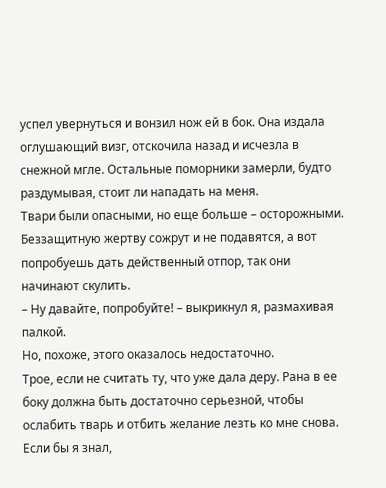успел увернуться и вонзил нож ей в бок. Она издала оглушающий визг, отскочила назад и исчезла в снежной мгле. Остальные поморники замерли, будто раздумывая, стоит ли нападать на меня.
Твари были опасными, но еще больше – осторожными. Беззащитную жертву сожрут и не подавятся, а вот попробуешь дать действенный отпор, так они начинают скулить.
– Ну давайте, попробуйте! – выкрикнул я, размахивая палкой.
Но, похоже, этого оказалось недостаточно.
Трое, если не считать ту, что уже дала деру. Рана в ее боку должна быть достаточно серьезной, чтобы ослабить тварь и отбить желание лезть ко мне снова.
Если бы я знал,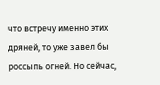что встречу именно этих дряней, то уже завел бы россыпь огней. Но сейчас,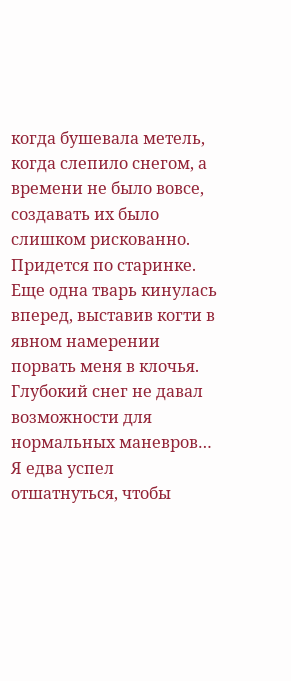когда бушевала метель, когда слепило снегом, а времени не было вовсе, создавать их было слишком рискованно.
Придется по старинке.
Еще одна тварь кинулась вперед, выставив когти в явном намерении порвать меня в клочья.
Глубокий снег не давал возможности для нормальных маневров… Я едва успел отшатнуться, чтобы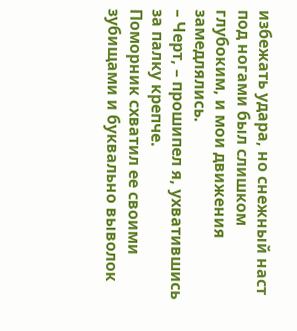избежать удара, но снежный наст под ногами был слишком глубоким, и мои движения замедлялись.
– Черт, – прошипел я, ухватившись за палку крепче.
Поморник схватил ее своими зубищами и буквально выволок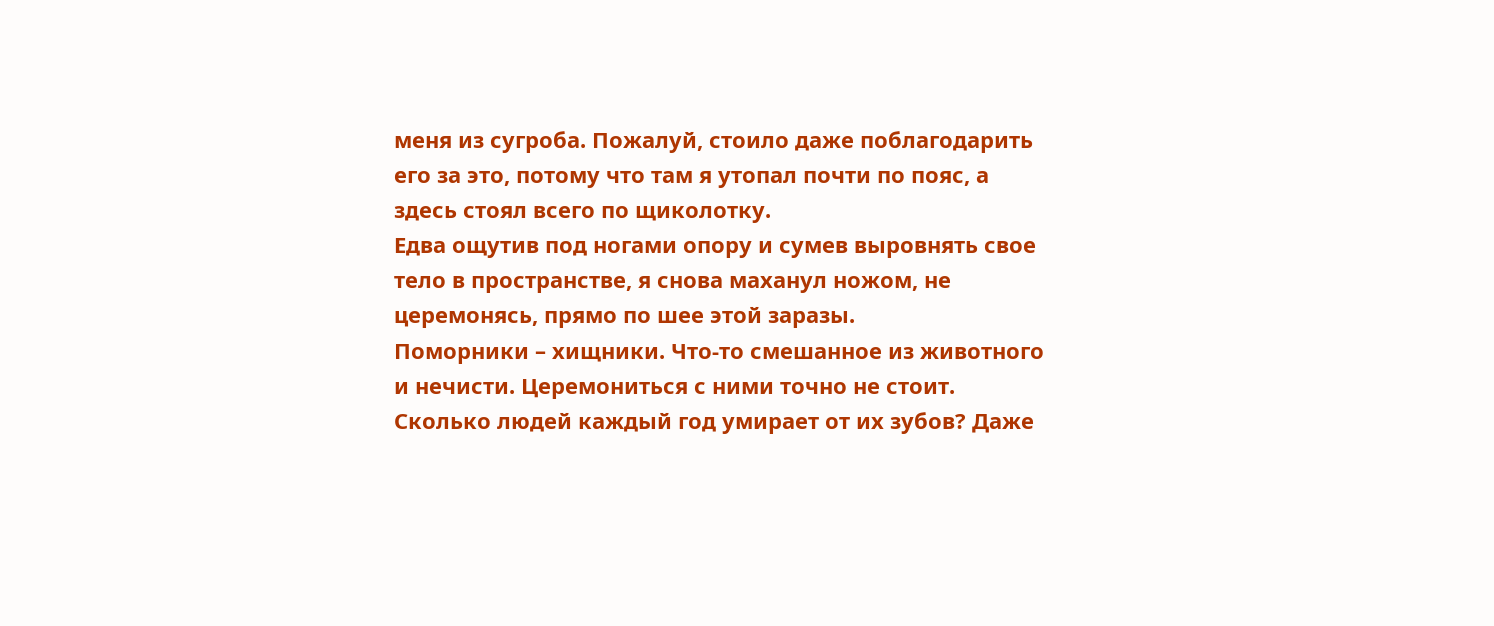меня из сугроба. Пожалуй, стоило даже поблагодарить его за это, потому что там я утопал почти по пояс, а здесь стоял всего по щиколотку.
Едва ощутив под ногами опору и сумев выровнять свое тело в пространстве, я снова маханул ножом, не церемонясь, прямо по шее этой заразы.
Поморники – хищники. Что-то смешанное из животного и нечисти. Церемониться с ними точно не стоит. Сколько людей каждый год умирает от их зубов? Даже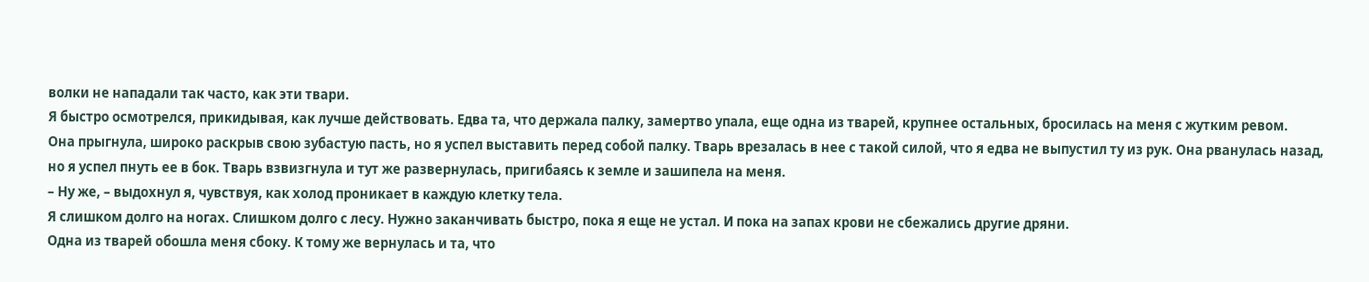волки не нападали так часто, как эти твари.
Я быстро осмотрелся, прикидывая, как лучше действовать. Едва та, что держала палку, замертво упала, еще одна из тварей, крупнее остальных, бросилась на меня с жутким ревом.
Она прыгнула, широко раскрыв свою зубастую пасть, но я успел выставить перед собой палку. Тварь врезалась в нее с такой силой, что я едва не выпустил ту из рук. Она рванулась назад, но я успел пнуть ее в бок. Тварь взвизгнула и тут же развернулась, пригибаясь к земле и зашипела на меня.
– Ну же, – выдохнул я, чувствуя, как холод проникает в каждую клетку тела.
Я слишком долго на ногах. Слишком долго с лесу. Нужно заканчивать быстро, пока я еще не устал. И пока на запах крови не сбежались другие дряни.
Одна из тварей обошла меня сбоку. К тому же вернулась и та, что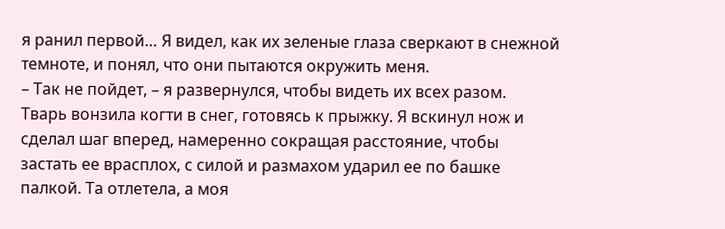я ранил первой… Я видел, как их зеленые глаза сверкают в снежной темноте, и понял, что они пытаются окружить меня.
– Так не пойдет, – я развернулся, чтобы видеть их всех разом.
Тварь вонзила когти в снег, готовясь к прыжку. Я вскинул нож и сделал шаг вперед, намеренно сокращая расстояние, чтобы застать ее врасплох, с силой и размахом ударил ее по башке палкой. Та отлетела, а моя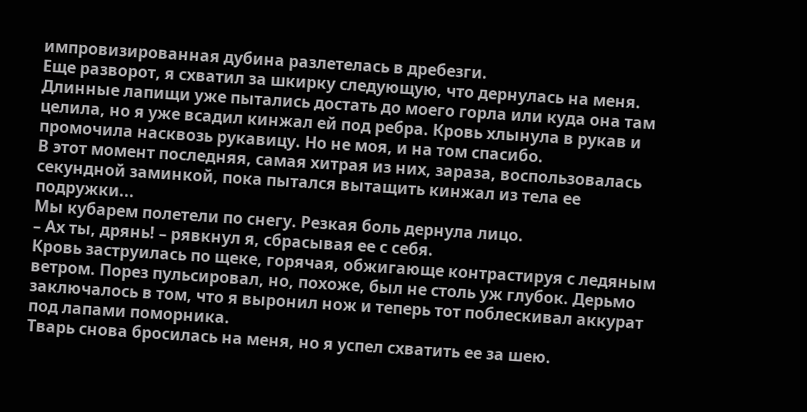импровизированная дубина разлетелась в дребезги.
Еще разворот, я схватил за шкирку следующую, что дернулась на меня. Длинные лапищи уже пытались достать до моего горла или куда она там целила, но я уже всадил кинжал ей под ребра. Кровь хлынула в рукав и промочила насквозь рукавицу. Но не моя, и на том спасибо.
В этот момент последняя, самая хитрая из них, зараза, воспользовалась секундной заминкой, пока пытался вытащить кинжал из тела ее подружки...
Мы кубарем полетели по снегу. Резкая боль дернула лицо.
– Ах ты, дрянь! – рявкнул я, сбрасывая ее с себя.
Кровь заструилась по щеке, горячая, обжигающе контрастируя с ледяным ветром. Порез пульсировал, но, похоже, был не столь уж глубок. Дерьмо заключалось в том, что я выронил нож и теперь тот поблескивал аккурат под лапами поморника.
Тварь снова бросилась на меня, но я успел схватить ее за шею.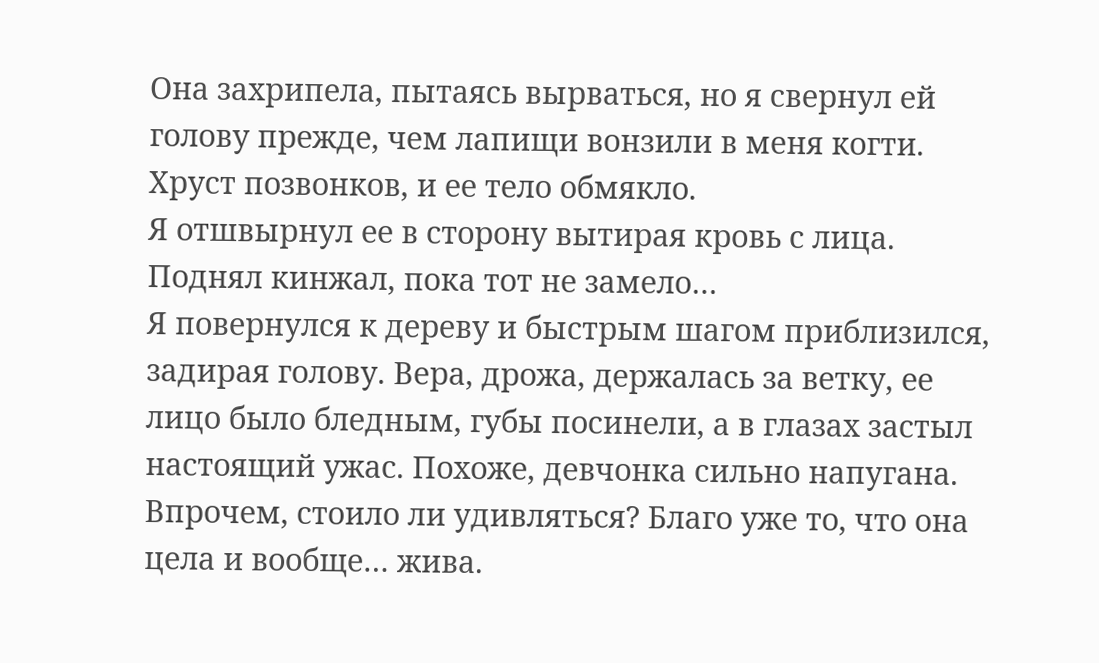Она захрипела, пытаясь вырваться, но я свернул ей голову прежде, чем лапищи вонзили в меня когти. Хруст позвонков, и ее тело обмякло.
Я отшвырнул ее в сторону вытирая кровь с лица. Поднял кинжал, пока тот не замело…
Я повернулся к дереву и быстрым шагом приблизился, задирая голову. Вера, дрожа, держалась за ветку, ее лицо было бледным, губы посинели, а в глазах застыл настоящий ужас. Похоже, девчонка сильно напугана.
Впрочем, стоило ли удивляться? Благо уже то, что она цела и вообще… жива.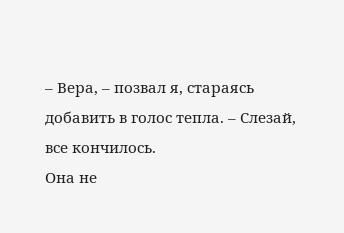– Вера, – позвал я, стараясь добавить в голос тепла. – Слезай, все кончилось.
Она не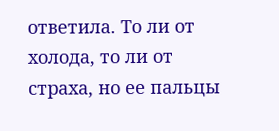ответила. То ли от холода, то ли от страха, но ее пальцы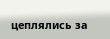цеплялись за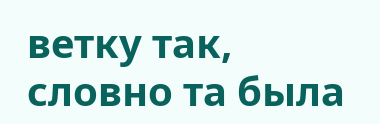ветку так, словно та была